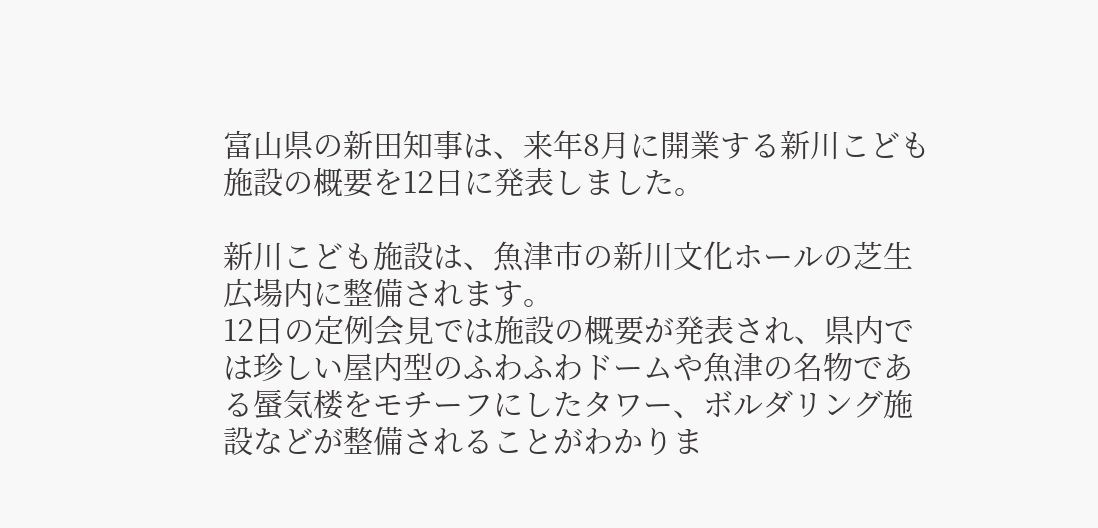富山県の新田知事は、来年8月に開業する新川こども施設の概要を12日に発表しました。

新川こども施設は、魚津市の新川文化ホールの芝生広場内に整備されます。
12日の定例会見では施設の概要が発表され、県内では珍しい屋内型のふわふわドームや魚津の名物である蜃気楼をモチーフにしたタワー、ボルダリング施設などが整備されることがわかりま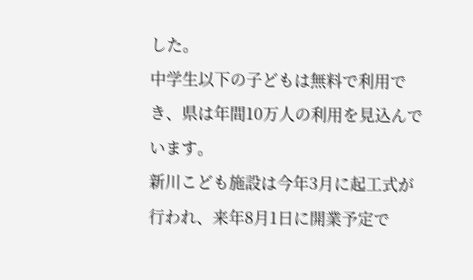した。
中学生以下の子どもは無料で利用でき、県は年間10万人の利用を見込んでいます。
新川こども施設は今年3月に起工式が行われ、来年8月1日に開業予定で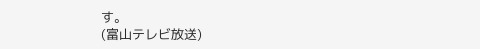す。
(富山テレビ放送)